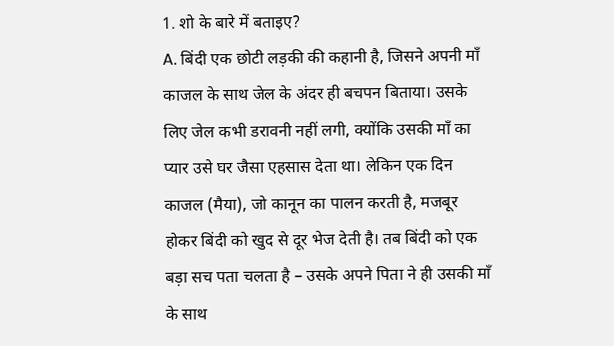1. शो के बारे में बताइए?
A. बिंदी एक छोटी लड़की की कहानी है, जिसने अपनी माँ काजल के साथ जेल के अंदर ही बचपन बिताया। उसके लिए जेल कभी डरावनी नहीं लगी, क्योंकि उसकी माँ का प्यार उसे घर जैसा एहसास देता था। लेकिन एक दिन काजल (मैया), जो कानून का पालन करती है, मजबूर होकर बिंदी को खुद से दूर भेज देती है। तब बिंदी को एक बड़ा सच पता चलता है – उसके अपने पिता ने ही उसकी माँ के साथ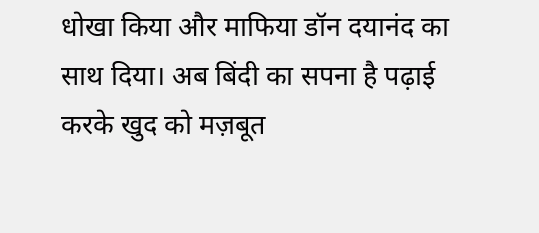धोखा किया और माफिया डॉन दयानंद का साथ दिया। अब बिंदी का सपना है पढ़ाई करके खुद को मज़बूत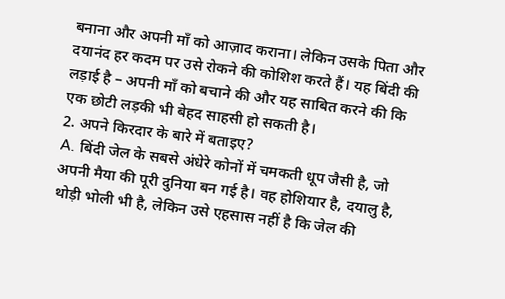बनाना और अपनी माँ को आज़ाद कराना। लेकिन उसके पिता और दयानंद हर कदम पर उसे रोकने की कोशिश करते हैं। यह बिंदी की लड़ाई है – अपनी माँ को बचाने की और यह साबित करने की कि एक छोटी लड़की भी बेहद साहसी हो सकती है।
2. अपने किरदार के बारे में बताइए?
A. बिंदी जेल के सबसे अंधेरे कोनों में चमकती धूप जैसी है, जो अपनी मैया की पूरी दुनिया बन गई है। वह होशियार है, दयालु है, थोड़ी भोली भी है, लेकिन उसे एहसास नहीं है कि जेल की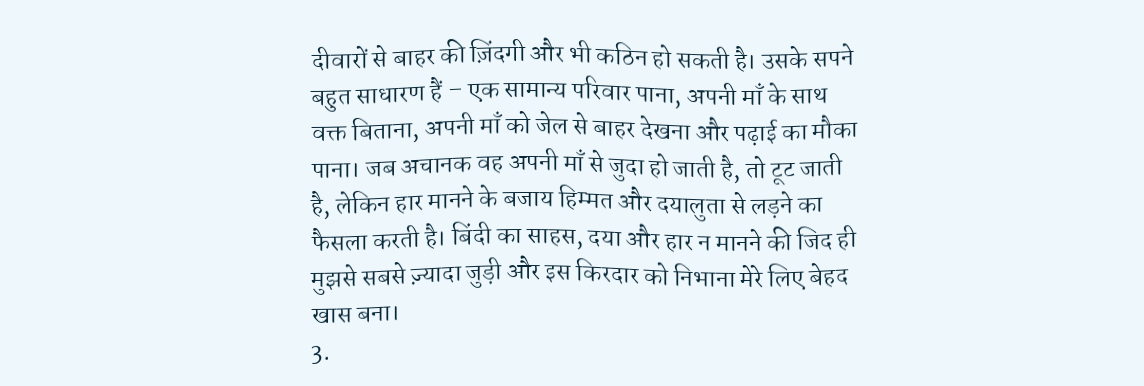दीवारों से बाहर की ज़िंदगी और भी कठिन हो सकती है। उसके सपने बहुत साधारण हैं – एक सामान्य परिवार पाना, अपनी माँ के साथ वक्त बिताना, अपनी माँ को जेल से बाहर देखना और पढ़ाई का मौका पाना। जब अचानक वह अपनी माँ से जुदा हो जाती है, तो टूट जाती है, लेकिन हार मानने के बजाय हिम्मत और दयालुता से लड़ने का फैसला करती है। बिंदी का साहस, दया और हार न मानने की जिद ही मुझसे सबसे ज़्यादा जुड़ी और इस किरदार को निभाना मेरे लिए बेहद खास बना।
3.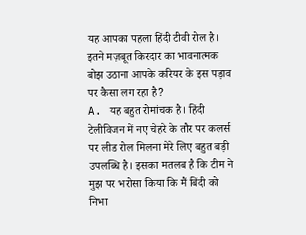यह आपका पहला हिंदी टीवी रोल है। इतने मज़बूत किरदार का भावनात्मक बोझ उठाना आपके करियर के इस पड़ाव पर कैसा लग रहा है?
A. यह बहुत रोमांचक है। हिंदी टेलीविजन में नए चेहरे के तौर पर कलर्स पर लीड रोल मिलना मेरे लिए बहुत बड़ी उपलब्धि है। इसका मतलब है कि टीम ने मुझ पर भरोसा किया कि मैं बिंदी को निभा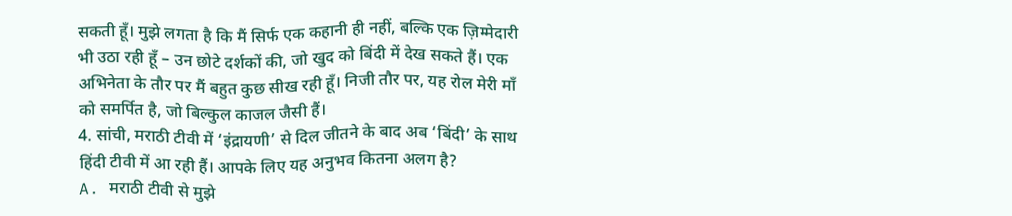सकती हूँ। मुझे लगता है कि मैं सिर्फ एक कहानी ही नहीं, बल्कि एक ज़िम्मेदारी भी उठा रही हूँ – उन छोटे दर्शकों की, जो खुद को बिंदी में देख सकते हैं। एक अभिनेता के तौर पर मैं बहुत कुछ सीख रही हूँ। निजी तौर पर, यह रोल मेरी माँ को समर्पित है, जो बिल्कुल काजल जैसी हैं।
4. सांची, मराठी टीवी में ‘इंद्रायणी’ से दिल जीतने के बाद अब ‘बिंदी’ के साथ हिंदी टीवी में आ रही हैं। आपके लिए यह अनुभव कितना अलग है?
A. मराठी टीवी से मुझे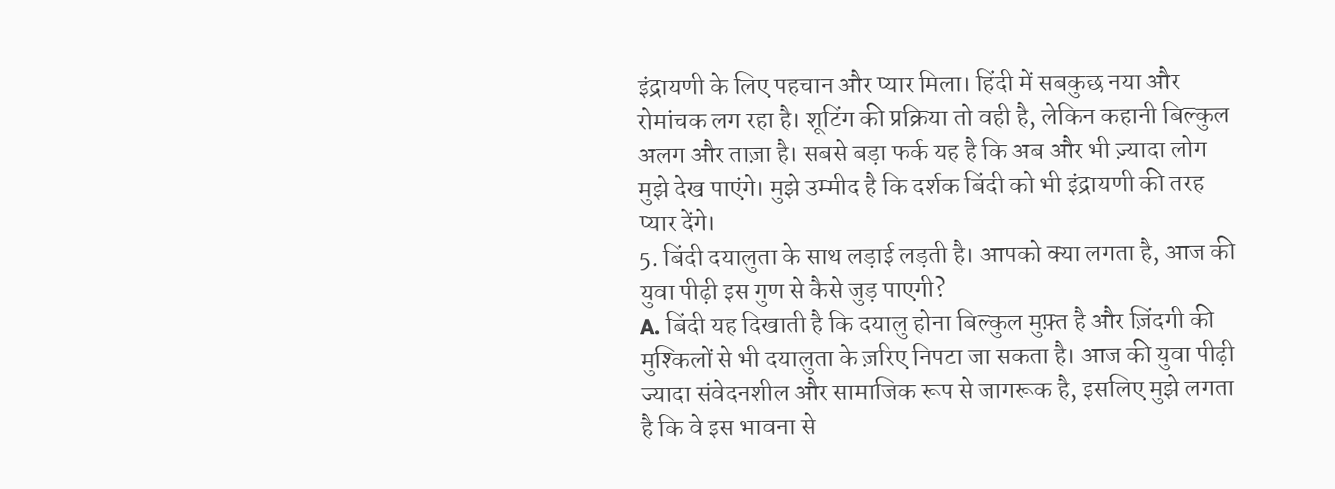इंद्रायणी के लिए पहचान और प्यार मिला। हिंदी में सबकुछ नया और रोमांचक लग रहा है। शूटिंग की प्रक्रिया तो वही है, लेकिन कहानी बिल्कुल अलग और ताज़ा है। सबसे बड़ा फर्क यह है कि अब और भी ज़्यादा लोग मुझे देख पाएंगे। मुझे उम्मीद है कि दर्शक बिंदी को भी इंद्रायणी की तरह प्यार देंगे।
5. बिंदी दयालुता के साथ लड़ाई लड़ती है। आपको क्या लगता है, आज की युवा पीढ़ी इस गुण से कैसे जुड़ पाएगी?
A. बिंदी यह दिखाती है कि दयालु होना बिल्कुल मुफ़्त है और ज़िंदगी की मुश्किलों से भी दयालुता के ज़रिए निपटा जा सकता है। आज की युवा पीढ़ी ज्यादा संवेदनशील और सामाजिक रूप से जागरूक है, इसलिए मुझे लगता है कि वे इस भावना से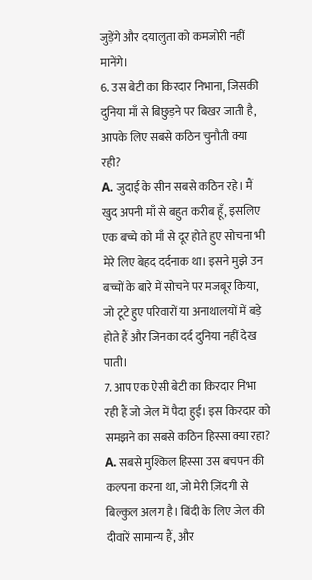जुड़ेंगे और दयालुता को कमजोरी नहीं मानेंगे।
6. उस बेटी का किरदार निभाना, जिसकी दुनिया माँ से बिछुड़ने पर बिखर जाती है, आपके लिए सबसे कठिन चुनौती क्या रही?
A. जुदाई के सीन सबसे कठिन रहे। मैं खुद अपनी माँ से बहुत करीब हूँ, इसलिए एक बच्चे को माँ से दूर होते हुए सोचना भी मेरे लिए बेहद दर्दनाक था। इसने मुझे उन बच्चों के बारे में सोचने पर मजबूर किया, जो टूटे हुए परिवारों या अनाथालयों में बड़े होते हैं और जिनका दर्द दुनिया नहीं देख पाती।
7. आप एक ऐसी बेटी का किरदार निभा रही हैं जो जेल में पैदा हुई। इस किरदार को समझने का सबसे कठिन हिस्सा क्या रहा?
A. सबसे मुश्किल हिस्सा उस बचपन की कल्पना करना था, जो मेरी ज़िंदगी से बिल्कुल अलग है। बिंदी के लिए जेल की दीवारें सामान्य हैं, और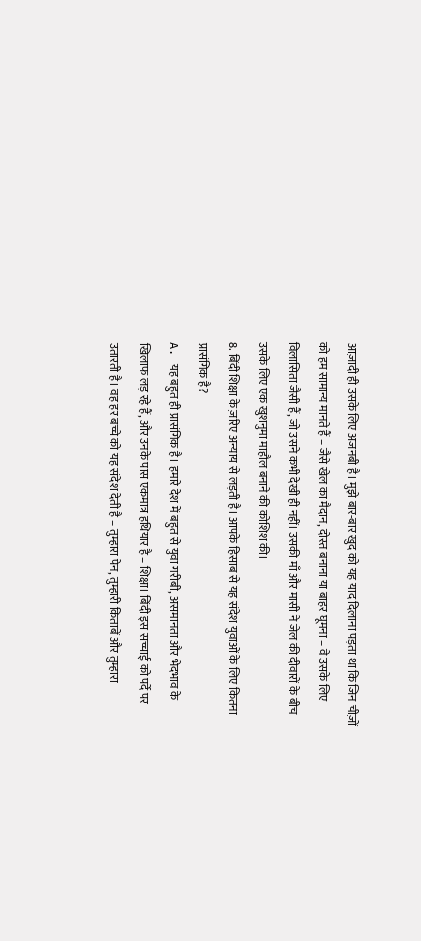आज़ादी ही उसके लिए अजनबी है। मुझे बार-बार खुद को यह याद दिलाना पड़ता था कि जिन चीज़ों को हम सामान्य मानते हैं – जैसे खेल का मैदान, दोस्त बनाना या बाहर घूमना – वे उसके लिए विलासिता जैसी हैं, जो उसने कभी देखी ही नहीं। उसकी माँ और मासी ने जेल की दीवारों के बीच उसके लिए एक खुशनुमा माहौल बनाने की कोशिश की।
8. बिंदी शिक्षा के ज़रिए अन्याय से लड़ती है। आपके हिसाब से यह संदेश युवाओं के लिए कितना प्रासंगिक है?
A. यह बहुत ही प्रासंगिक है। हमारे देश में बहुत से युवा गरीबी, असमानता और भेदभाव के खिलाफ लड़ रहे हैं, और उनके पास एकमात्र हथियार है – शिक्षा। बिंदी इस सच्चाई को पर्दे पर उतारती है। वह हर बच्चे को यह संदेश देती है – तुम्हारा पेन, तुम्हारी किताबें और तुम्हारा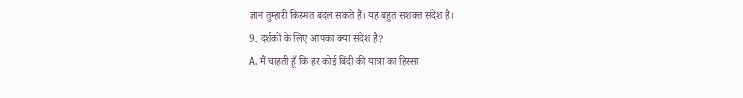ज्ञान तुम्हारी किस्मत बदल सकते हैं। यह बहुत सशक्त संदेश है।
9. दर्शकों के लिए आपका क्या संदेश है?
A. मैं चाहती हूँ कि हर कोई बिंदी की यात्रा का हिस्सा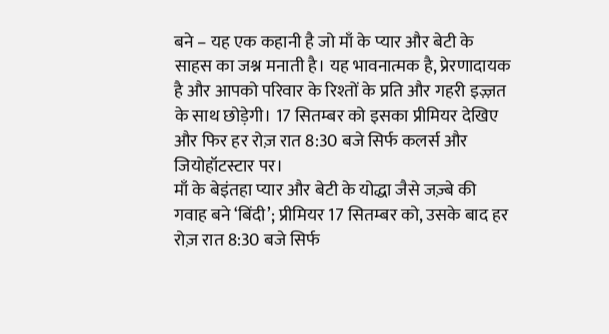बने – यह एक कहानी है जो माँ के प्यार और बेटी के साहस का जश्न मनाती है। यह भावनात्मक है, प्रेरणादायक है और आपको परिवार के रिश्तों के प्रति और गहरी इज़्ज़त के साथ छोड़ेगी। 17 सितम्बर को इसका प्रीमियर देखिए और फिर हर रोज़ रात 8:30 बजे सिर्फ कलर्स और जियोहॉटस्टार पर।
माँ के बेइंतहा प्यार और बेटी के योद्धा जैसे जज़्बे की गवाह बने ‘बिंदी’; प्रीमियर 17 सितम्बर को, उसके बाद हर रोज़ रात 8:30 बजे सिर्फ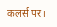कलर्स पर।